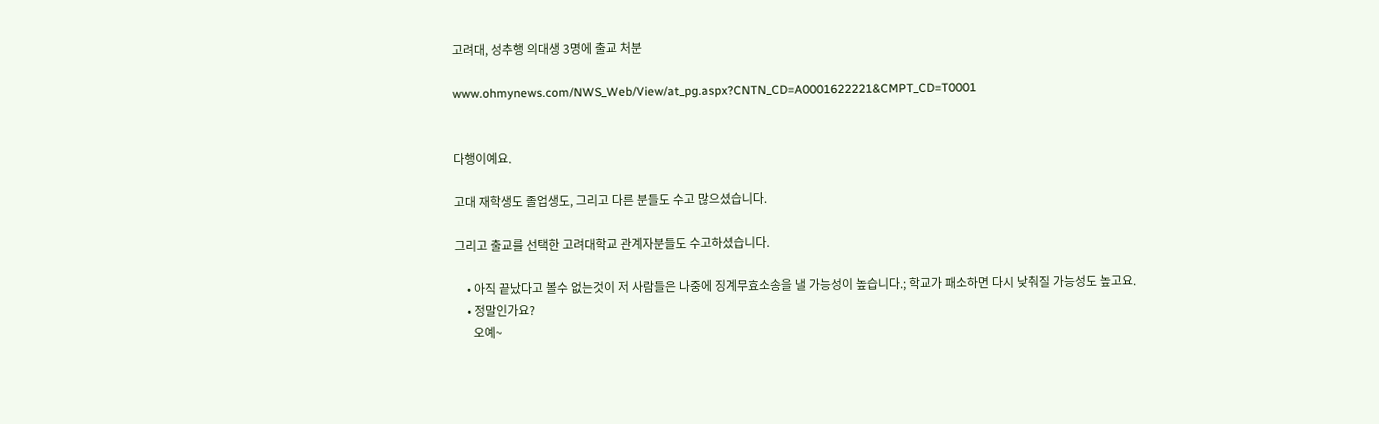고려대, 성추행 의대생 3명에 출교 처분

www.ohmynews.com/NWS_Web/View/at_pg.aspx?CNTN_CD=A0001622221&CMPT_CD=T0001


다행이예요.

고대 재학생도 졸업생도, 그리고 다른 분들도 수고 많으셨습니다.

그리고 출교를 선택한 고려대학교 관계자분들도 수고하셨습니다.

    • 아직 끝났다고 볼수 없는것이 저 사람들은 나중에 징계무효소송을 낼 가능성이 높습니다.; 학교가 패소하면 다시 낮춰질 가능성도 높고요.
    • 정말인가요?
      오예~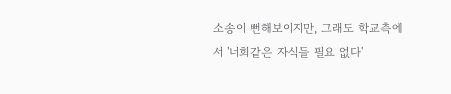소송이 뻔해보이지만, 그래도 학교측에서 '너희같은 자식들 필요 없다'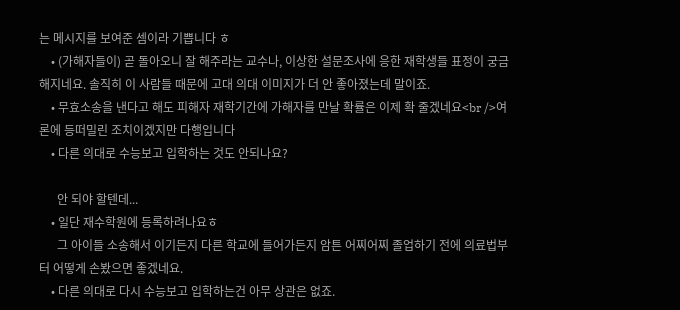는 메시지를 보여준 셈이라 기쁩니다 ㅎ
    • (가해자들이) 곧 돌아오니 잘 해주라는 교수나, 이상한 설문조사에 응한 재학생들 표정이 궁금해지네요. 솔직히 이 사람들 때문에 고대 의대 이미지가 더 안 좋아졌는데 말이죠.
    • 무효소송을 낸다고 해도 피해자 재학기간에 가해자를 만날 확률은 이제 확 줄겠네요<br />여론에 등떠밀린 조치이겠지만 다행입니다
    • 다른 의대로 수능보고 입학하는 것도 안되나요?

      안 되야 할텐데...
    • 일단 재수학원에 등록하려나요ㅎ
      그 아이들 소송해서 이기든지 다른 학교에 들어가든지 암튼 어찌어찌 졸업하기 전에 의료법부터 어떻게 손봤으면 좋겠네요.
    • 다른 의대로 다시 수능보고 입학하는건 아무 상관은 없죠.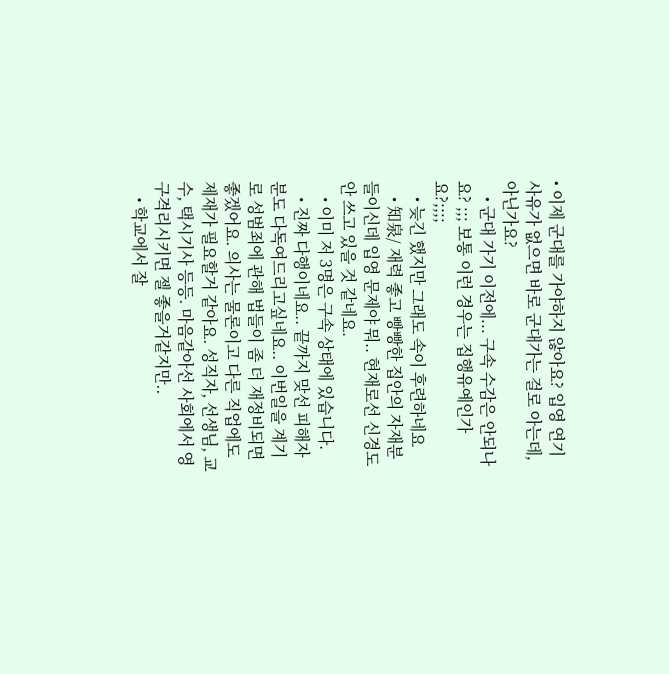• 이제 군대를 가야하지 않아요? 입영 연기 사유가 없으면 바로 군대가는 걸로 아는데, 아닌가요?
    • 군대 가기 이전에... 구속 수감은 안되나요? ;;; 보통 이런 경우는 집행유예인가요?;;;;
    • 늦긴 했지만 그래도 속이 후련하네요
    • 知泉/ 재력 좋고 빵빵한 집안의 자재분들이신데 입영 문제야 뭐.. 현재로선 신경도 안 쓰고 있을 것 같네요.
    • 이미 저 3명은 구속 상태에 있습니다.
    • 진짜 다행이네요.. 끝까지 맞선 피해자분도 다독여드리고싶네요.. 이번일을 계기로 성범죄에 관해 법들이 좀 더 재정비되면 좋겠어요. 의사는 물론이고 다른 직업에도 제재가 필요할거 같아요. 성직자, 선생님, 교수, 택시기사 등등. 마음같아선 사회에서 영구격리시키면 젤 좋을거같지만..
    • 학교에서 잘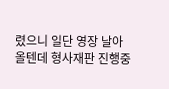렸으니 일단 영장 날아올텐데 형사재판 진행중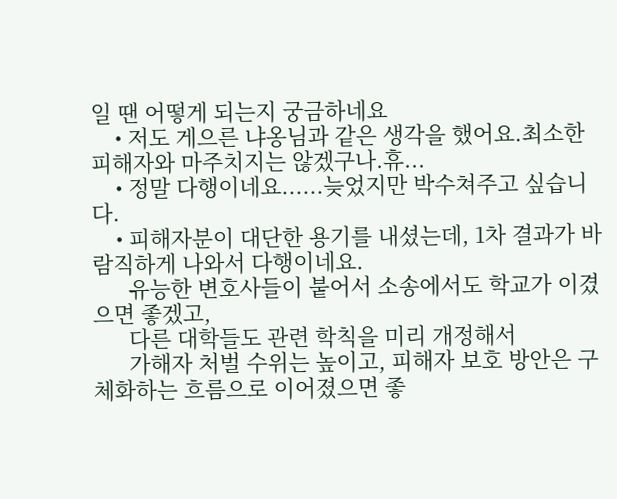일 땐 어떻게 되는지 궁금하네요
    • 저도 게으른 냐옹님과 같은 생각을 했어요.최소한 피해자와 마주치지는 않겠구나.휴...
    • 정말 다행이네요......늦었지만 박수쳐주고 싶습니다.
    • 피해자분이 대단한 용기를 내셨는데, 1차 결과가 바람직하게 나와서 다행이네요.
      유능한 변호사들이 붙어서 소송에서도 학교가 이겼으면 좋겠고,
      다른 대학들도 관련 학칙을 미리 개정해서
      가해자 처벌 수위는 높이고, 피해자 보호 방안은 구체화하는 흐름으로 이어졌으면 좋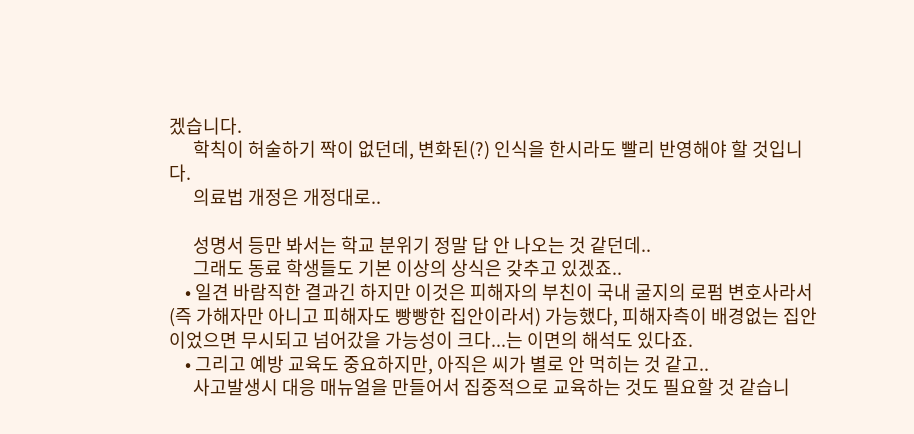겠습니다.
      학칙이 허술하기 짝이 없던데, 변화된(?) 인식을 한시라도 빨리 반영해야 할 것입니다.
      의료법 개정은 개정대로..

      성명서 등만 봐서는 학교 분위기 정말 답 안 나오는 것 같던데..
      그래도 동료 학생들도 기본 이상의 상식은 갖추고 있겠죠..
    • 일견 바람직한 결과긴 하지만 이것은 피해자의 부친이 국내 굴지의 로펌 변호사라서 (즉 가해자만 아니고 피해자도 빵빵한 집안이라서) 가능했다, 피해자측이 배경없는 집안이었으면 무시되고 넘어갔을 가능성이 크다...는 이면의 해석도 있다죠.
    • 그리고 예방 교육도 중요하지만, 아직은 씨가 별로 안 먹히는 것 같고..
      사고발생시 대응 매뉴얼을 만들어서 집중적으로 교육하는 것도 필요할 것 같습니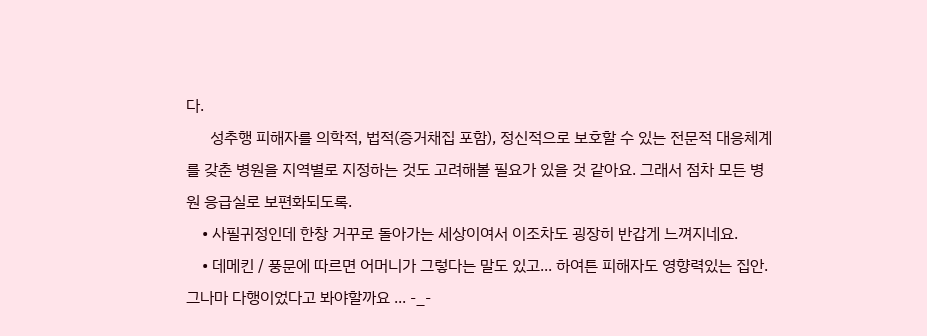다.
      성추행 피해자를 의학적, 법적(증거채집 포함), 정신적으로 보호할 수 있는 전문적 대응체계를 갖춘 병원을 지역별로 지정하는 것도 고려해볼 필요가 있을 것 같아요. 그래서 점차 모든 병원 응급실로 보편화되도록.
    • 사필귀정인데 한창 거꾸로 돌아가는 세상이여서 이조차도 굉장히 반갑게 느껴지네요.
    • 데메킨 / 풍문에 따르면 어머니가 그렇다는 말도 있고... 하여튼 피해자도 영향력있는 집안. 그나마 다행이었다고 봐야할까요 ... -_-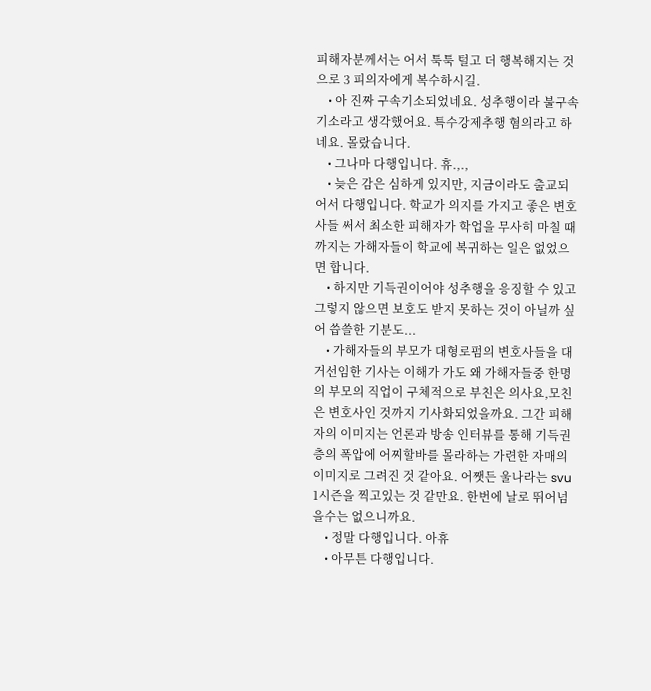피해자분께서는 어서 툭툭 털고 더 행복해지는 것으로 3 피의자에게 복수하시길.
    • 아 진짜 구속기소되었네요. 성추행이라 불구속기소라고 생각했어요. 특수강제추행 혐의라고 하네요. 몰랐습니다.
    • 그나마 다행입니다. 휴.,.,
    • 늦은 감은 심하게 있지만, 지금이라도 출교되어서 다행입니다. 학교가 의지를 가지고 좋은 변호사들 써서 최소한 피해자가 학업을 무사히 마칠 때까지는 가해자들이 학교에 복귀하는 일은 없었으면 합니다.
    • 하지만 기득권이어야 성추행을 응징할 수 있고 그렇지 않으면 보호도 받지 못하는 것이 아닐까 싶어 씁쓸한 기분도...
    • 가해자들의 부모가 대형로펌의 변호사들을 대거선임한 기사는 이해가 가도 왜 가해자들중 한명의 부모의 직업이 구체적으로 부친은 의사요,모친은 변호사인 것까지 기사화되었을까요. 그간 피해자의 이미지는 언론과 방송 인터뷰를 통해 기득권층의 폭압에 어찌할바를 몰라하는 가련한 자매의 이미지로 그려진 것 같아요. 어쨋든 울나라는 svu 1시즌을 찍고있는 것 같만요. 한번에 날로 뛰어넘을수는 없으니까요.
    • 정말 다행입니다. 아휴
    • 아무튼 다행입니다.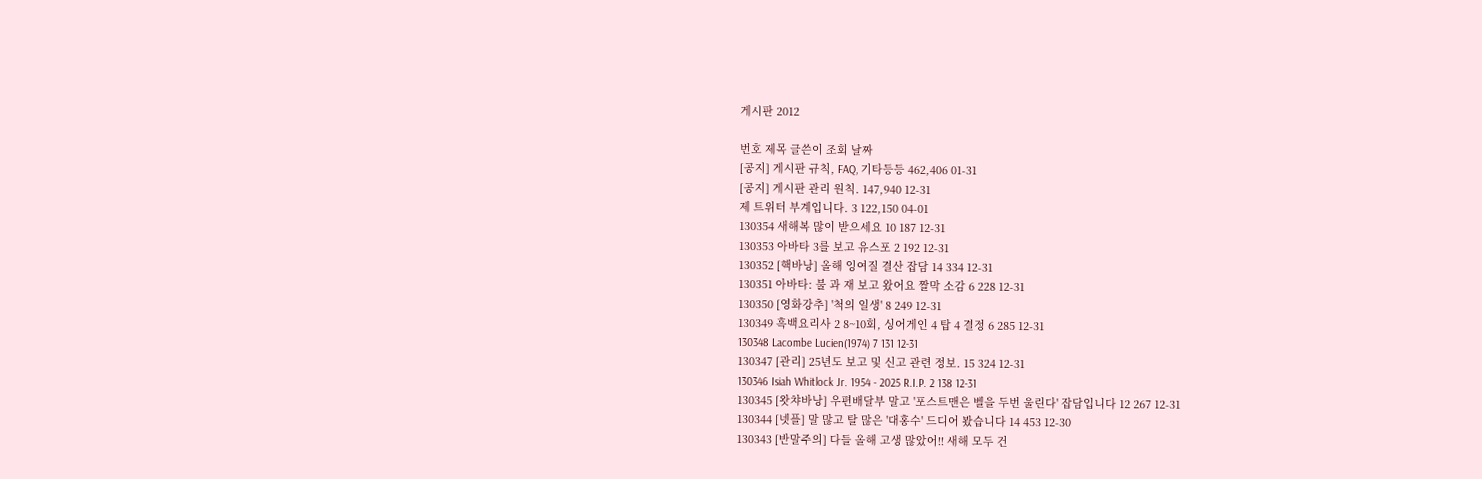게시판 2012

번호 제목 글쓴이 조회 날짜
[공지] 게시판 규칙, FAQ, 기타등등 462,406 01-31
[공지] 게시판 관리 원칙. 147,940 12-31
제 트위터 부계입니다. 3 122,150 04-01
130354 새해복 많이 받으세요 10 187 12-31
130353 아바타 3를 보고 유스포 2 192 12-31
130352 [핵바낭] 올해 잉여질 결산 잡담 14 334 12-31
130351 아바타: 불 과 재 보고 왔어요 짤막 소감 6 228 12-31
130350 [영화강추] '척의 일생' 8 249 12-31
130349 흑백요리사 2 8~10회, 싱어게인 4 탑 4 결정 6 285 12-31
130348 Lacombe Lucien(1974) 7 131 12-31
130347 [관리] 25년도 보고 및 신고 관련 정보. 15 324 12-31
130346 Isiah Whitlock Jr. 1954 - 2025 R.I.P. 2 138 12-31
130345 [왓챠바낭] 우편배달부 말고 '포스트맨은 벨을 두번 울린다' 잡담입니다 12 267 12-31
130344 [넷플] 말 많고 탈 많은 '대홍수' 드디어 봤습니다 14 453 12-30
130343 [반말주의] 다들 올해 고생 많았어!! 새해 모두 건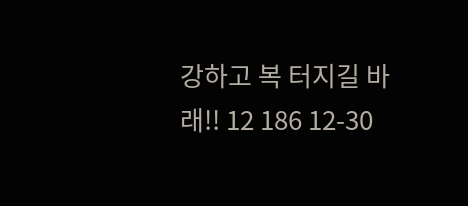강하고 복 터지길 바래!! 12 186 12-30